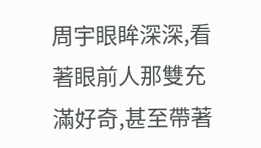周宇眼眸深深,看著眼前人那雙充滿好奇,甚至帶著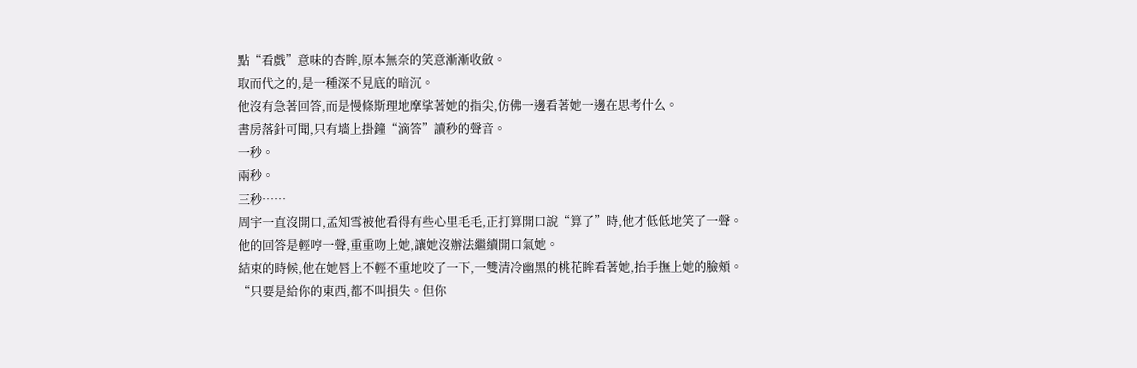點“看戲”意味的杏眸,原本無奈的笑意漸漸收斂。
取而代之的,是一種深不見底的暗沉。
他沒有急著回答,而是慢條斯理地摩挲著她的指尖,仿佛一邊看著她一邊在思考什么。
書房落針可聞,只有墻上掛鐘“滴答”讀秒的聲音。
一秒。
兩秒。
三秒……
周宇一直沒開口,孟知雪被他看得有些心里毛毛,正打算開口說“算了”時,他才低低地笑了一聲。
他的回答是輕哼一聲,重重吻上她,讓她沒辦法繼續開口氣她。
結束的時候,他在她唇上不輕不重地咬了一下,一雙清冷幽黑的桃花眸看著她,抬手撫上她的臉頰。
“只要是給你的東西,都不叫損失。但你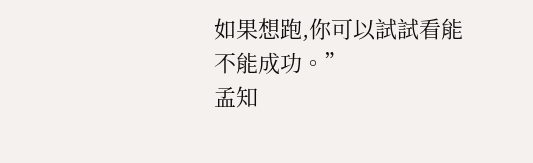如果想跑,你可以試試看能不能成功。”
孟知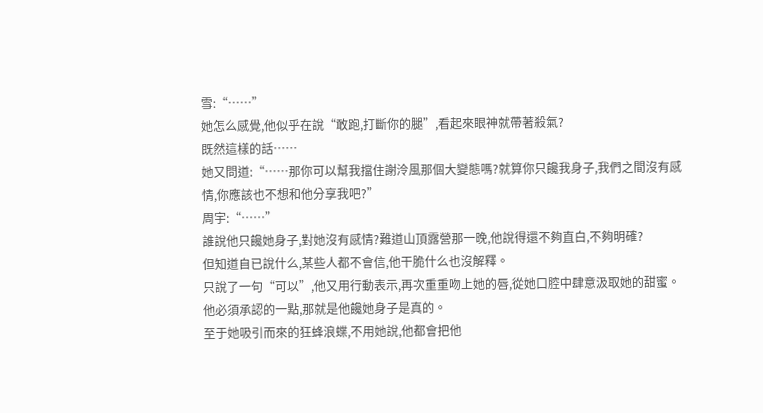雪:“……”
她怎么感覺,他似乎在說“敢跑,打斷你的腿”,看起來眼神就帶著殺氣?
既然這樣的話……
她又問道:“……那你可以幫我擋住謝泠風那個大變態嗎?就算你只饞我身子,我們之間沒有感情,你應該也不想和他分享我吧?”
周宇:“……”
誰說他只饞她身子,對她沒有感情?難道山頂露營那一晚,他說得還不夠直白,不夠明確?
但知道自已說什么,某些人都不會信,他干脆什么也沒解釋。
只說了一句“可以”,他又用行動表示,再次重重吻上她的唇,從她口腔中肆意汲取她的甜蜜。
他必須承認的一點,那就是他饞她身子是真的。
至于她吸引而來的狂蜂浪蝶,不用她說,他都會把他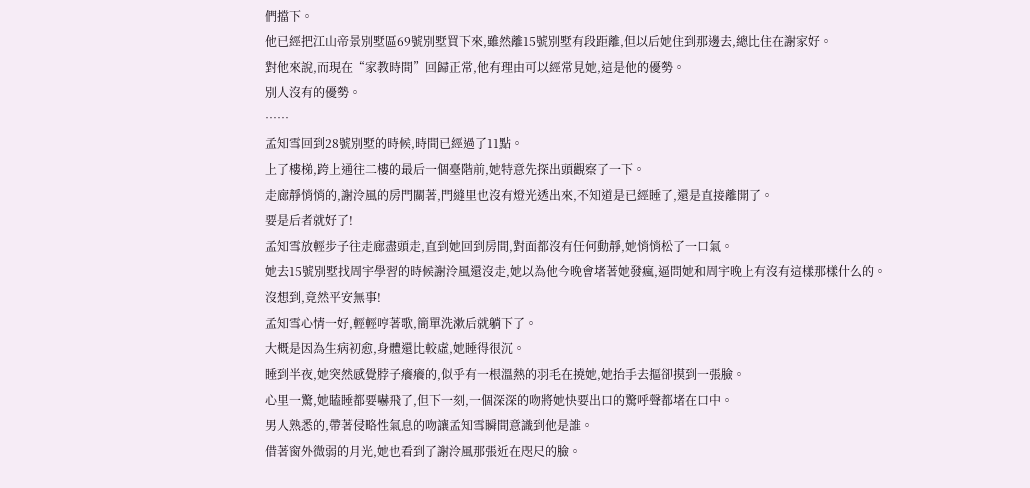們擋下。
他已經把江山帝景別墅區69號別墅買下來,雖然離15號別墅有段距離,但以后她住到那邊去,總比住在謝家好。
對他來說,而現在“家教時間”回歸正常,他有理由可以經常見她,這是他的優勢。
別人沒有的優勢。
……
孟知雪回到28號別墅的時候,時間已經過了11點。
上了樓梯,跨上通往二樓的最后一個臺階前,她特意先探出頭觀察了一下。
走廊靜悄悄的,謝泠風的房門關著,門縫里也沒有燈光透出來,不知道是已經睡了,還是直接離開了。
要是后者就好了!
孟知雪放輕步子往走廊盡頭走,直到她回到房間,對面都沒有任何動靜,她悄悄松了一口氣。
她去15號別墅找周宇學習的時候謝泠風還沒走,她以為他今晚會堵著她發瘋,逼問她和周宇晚上有沒有這樣那樣什么的。
沒想到,竟然平安無事!
孟知雪心情一好,輕輕哼著歌,簡單洗漱后就躺下了。
大概是因為生病初愈,身體還比較虛,她睡得很沉。
睡到半夜,她突然感覺脖子癢癢的,似乎有一根溫熱的羽毛在撓她,她抬手去摳卻摸到一張臉。
心里一驚,她瞌睡都要嚇飛了,但下一刻,一個深深的吻將她快要出口的驚呼聲都堵在口中。
男人熟悉的,帶著侵略性氣息的吻讓孟知雪瞬間意識到他是誰。
借著窗外微弱的月光,她也看到了謝泠風那張近在咫尺的臉。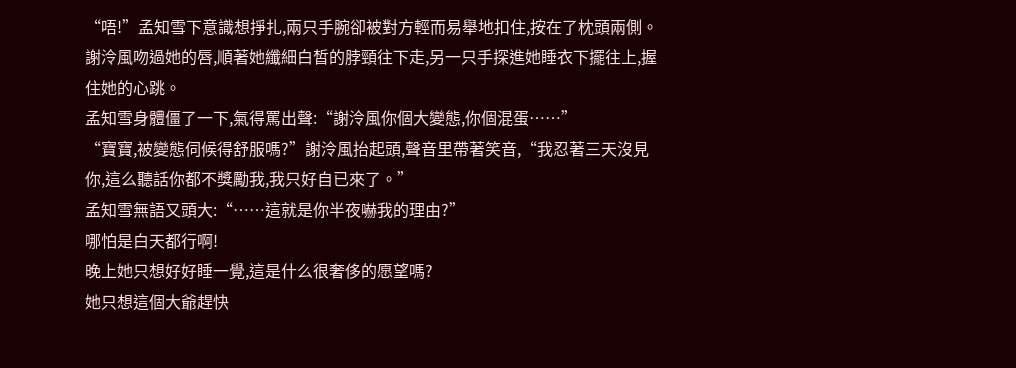“唔!”孟知雪下意識想掙扎,兩只手腕卻被對方輕而易舉地扣住,按在了枕頭兩側。
謝泠風吻過她的唇,順著她纖細白皙的脖頸往下走,另一只手探進她睡衣下擺往上,握住她的心跳。
孟知雪身體僵了一下,氣得罵出聲:“謝泠風你個大變態,你個混蛋……”
“寶寶,被變態伺候得舒服嗎?”謝泠風抬起頭,聲音里帶著笑音,“我忍著三天沒見你,這么聽話你都不獎勵我,我只好自已來了。”
孟知雪無語又頭大:“……這就是你半夜嚇我的理由?”
哪怕是白天都行啊!
晚上她只想好好睡一覺,這是什么很奢侈的愿望嗎?
她只想這個大爺趕快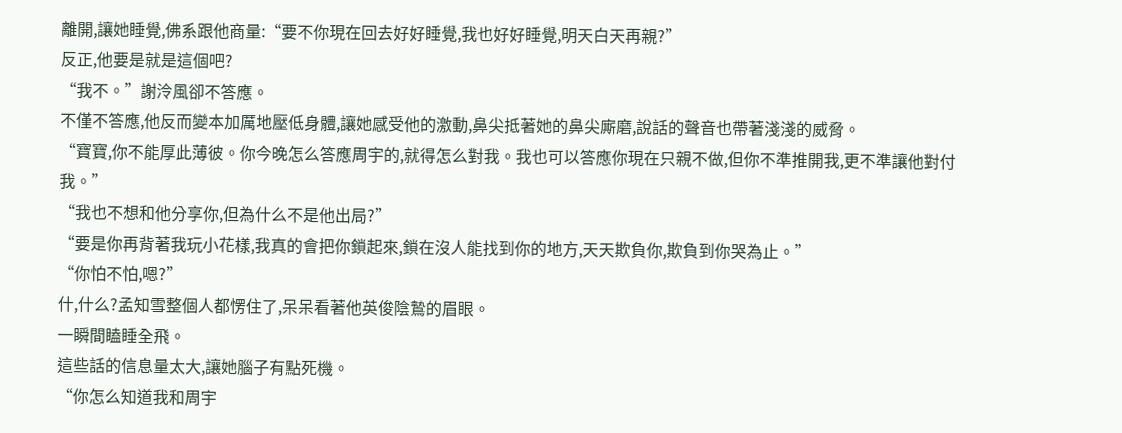離開,讓她睡覺,佛系跟他商量:“要不你現在回去好好睡覺,我也好好睡覺,明天白天再親?”
反正,他要是就是這個吧?
“我不。”謝泠風卻不答應。
不僅不答應,他反而變本加厲地壓低身體,讓她感受他的激動,鼻尖抵著她的鼻尖廝磨,說話的聲音也帶著淺淺的威脅。
“寶寶,你不能厚此薄彼。你今晚怎么答應周宇的,就得怎么對我。我也可以答應你現在只親不做,但你不準推開我,更不準讓他對付我。”
“我也不想和他分享你,但為什么不是他出局?”
“要是你再背著我玩小花樣,我真的會把你鎖起來,鎖在沒人能找到你的地方,天天欺負你,欺負到你哭為止。”
“你怕不怕,嗯?”
什,什么?孟知雪整個人都愣住了,呆呆看著他英俊陰鷙的眉眼。
一瞬間瞌睡全飛。
這些話的信息量太大,讓她腦子有點死機。
“你怎么知道我和周宇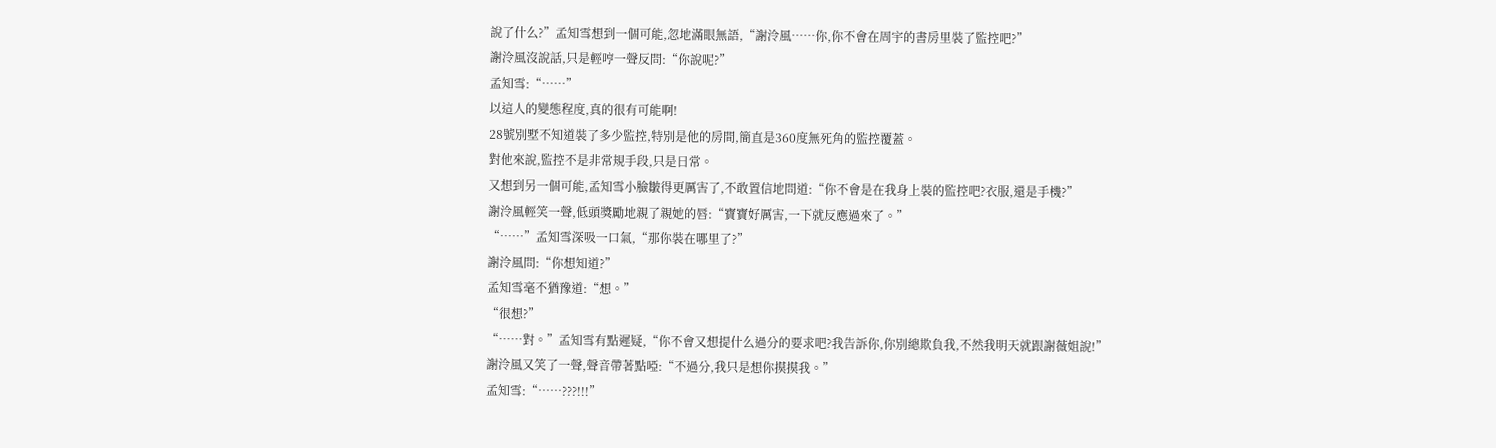說了什么?”孟知雪想到一個可能,忽地滿眼無語,“謝泠風……你,你不會在周宇的書房里裝了監控吧?”
謝泠風沒說話,只是輕哼一聲反問:“你說呢?”
孟知雪:“……”
以這人的變態程度,真的很有可能啊!
28號別墅不知道裝了多少監控,特別是他的房間,簡直是360度無死角的監控覆蓋。
對他來說,監控不是非常規手段,只是日常。
又想到另一個可能,孟知雪小臉皺得更厲害了,不敢置信地問道:“你不會是在我身上裝的監控吧?衣服,還是手機?”
謝泠風輕笑一聲,低頭獎勵地親了親她的唇:“寶寶好厲害,一下就反應過來了。”
“……”孟知雪深吸一口氣,“那你裝在哪里了?”
謝泠風問:“你想知道?”
孟知雪毫不猶豫道:“想。”
“很想?”
“……對。”孟知雪有點遲疑,“你不會又想提什么過分的要求吧?我告訴你,你別總欺負我,不然我明天就跟謝薇姐說!”
謝泠風又笑了一聲,聲音帶著點啞:“不過分,我只是想你摸摸我。”
孟知雪:“……???!!!”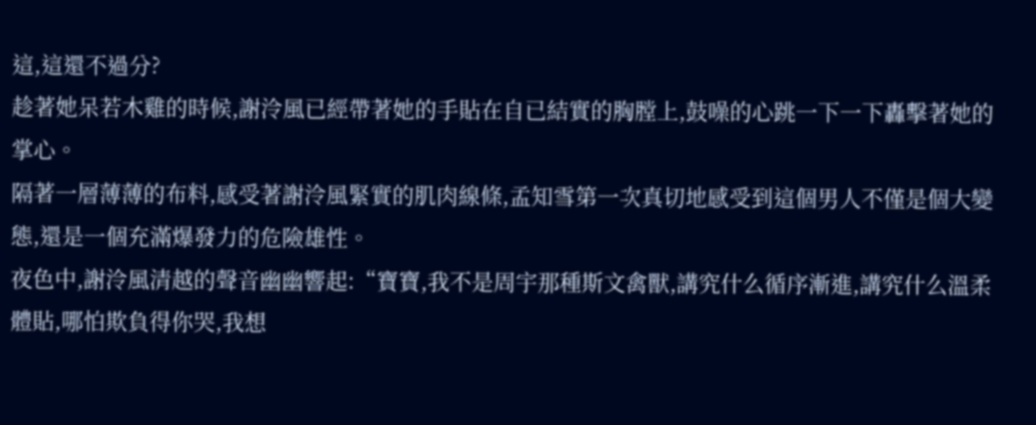這,這還不過分?
趁著她呆若木雞的時候,謝泠風已經帶著她的手貼在自已結實的胸膛上,鼓噪的心跳一下一下轟擊著她的掌心。
隔著一層薄薄的布料,感受著謝泠風緊實的肌肉線條,孟知雪第一次真切地感受到這個男人不僅是個大變態,還是一個充滿爆發力的危險雄性。
夜色中,謝泠風清越的聲音幽幽響起:“寶寶,我不是周宇那種斯文禽獸,講究什么循序漸進,講究什么溫柔體貼,哪怕欺負得你哭,我想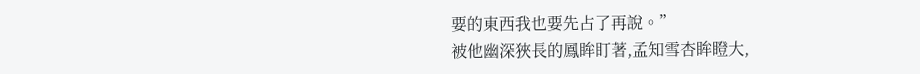要的東西我也要先占了再說。”
被他幽深狹長的鳳眸盯著,孟知雪杏眸瞪大,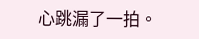心跳漏了一拍。